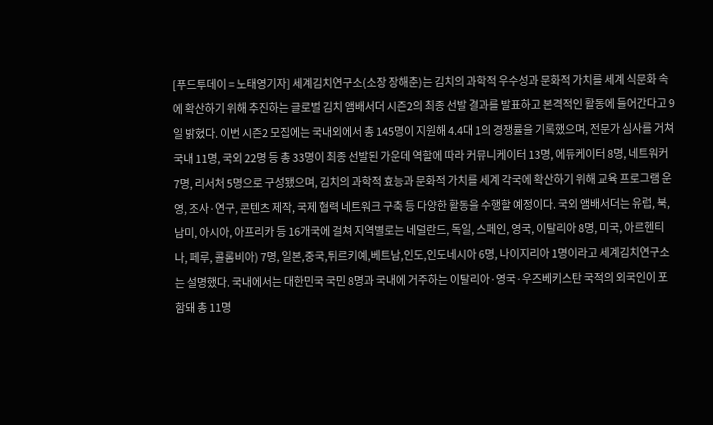[푸드투데이 = 노태영기자] 세계김치연구소(소장 장해춘)는 김치의 과학적 우수성과 문화적 가치를 세계 식문화 속에 확산하기 위해 추진하는 글로벌 김치 앰배서더 시즌2의 최종 선발 결과를 발표하고 본격적인 활동에 들어간다고 9일 밝혔다. 이번 시즌2 모집에는 국내외에서 총 145명이 지원해 4.4대 1의 경쟁률을 기록했으며, 전문가 심사를 거쳐 국내 11명, 국외 22명 등 총 33명이 최종 선발된 가운데 역할에 따라 커뮤니케이터 13명, 에듀케이터 8명, 네트워커 7명, 리서처 5명으로 구성됐으며, 김치의 과학적 효능과 문화적 가치를 세계 각국에 확산하기 위해 교육 프로그램 운영, 조사·연구, 콘텐츠 제작, 국제 협력 네트워크 구축 등 다양한 활동을 수행할 예정이다. 국외 앰배서더는 유럽, 북,남미, 아시아, 아프리카 등 16개국에 걸쳐 지역별로는 네덜란드, 독일, 스페인, 영국, 이탈리아 8명, 미국, 아르헨티나, 페루, 콜롬비아) 7명, 일본,중국,튀르키예,베트남,인도,인도네시아 6명, 나이지리아 1명이라고 세계김치연구소는 설명했다. 국내에서는 대한민국 국민 8명과 국내에 거주하는 이탈리아·영국·우즈베키스탄 국적의 외국인이 포함돼 총 11명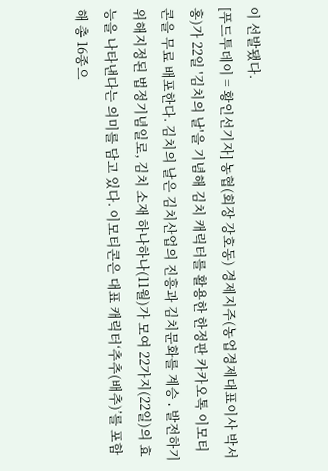이 선발됐다.
[푸드투데이 = 황인선기자] 농협(회장 강호동) 경제지주(농업경제대표이사 박서홍)가 22일 '김치의 날'을 기념해 김치 캐릭터를 활용한 한정판 카카오톡 이모티콘을 무료 배포한다. 김치의 날은 김치산업의 진흥과 김치문화를 계승 ․ 발전하기 위해지정된 법정기념일로, 김치 소재 하나하나(11월)가 모여 22가지(22일)의 효능을 나타낸다는 의미를 담고 있다. 이모티콘은 대표 캐릭터‘추추(배추)’를 포함해 총 16종으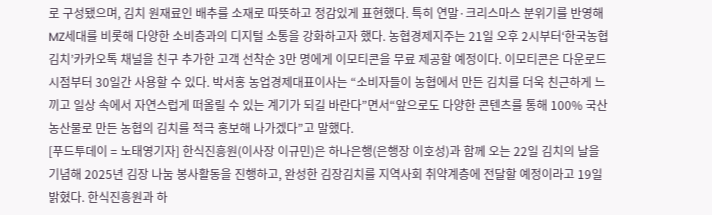로 구성됐으며, 김치 원재료인 배추를 소재로 따뜻하고 정감있게 표현했다. 특히 연말·크리스마스 분위기를 반영해 MZ세대를 비롯해 다양한 소비층과의 디지털 소통을 강화하고자 했다. 농협경제지주는 21일 오후 2시부터‘한국농협김치’카카오톡 채널을 친구 추가한 고객 선착순 3만 명에게 이모티콘을 무료 제공할 예정이다. 이모티콘은 다운로드 시점부터 30일간 사용할 수 있다. 박서홍 농업경제대표이사는 “소비자들이 농협에서 만든 김치를 더욱 친근하게 느끼고 일상 속에서 자연스럽게 떠올릴 수 있는 계기가 되길 바란다”면서“앞으로도 다양한 콘텐츠를 통해 100% 국산 농산물로 만든 농협의 김치를 적극 홍보해 나가겠다”고 말했다.
[푸드투데이 = 노태영기자] 한식진흥원(이사장 이규민)은 하나은행(은행장 이호성)과 함께 오는 22일 김치의 날을 기념해 2025년 김장 나눔 봉사활동을 진행하고, 완성한 김장김치를 지역사회 취약계층에 전달할 예정이라고 19일 밝혔다. 한식진흥원과 하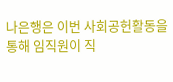나은행은 이번 사회공헌활동을 통해 임직원이 직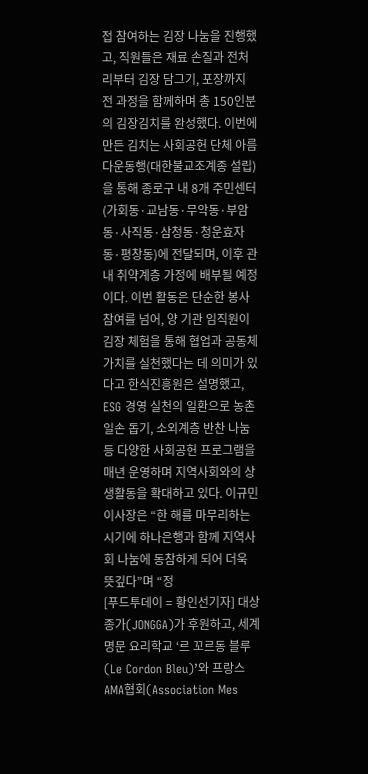접 참여하는 김장 나눔을 진행했고, 직원들은 재료 손질과 전처리부터 김장 담그기, 포장까지 전 과정을 함께하며 총 150인분의 김장김치를 완성했다. 이번에 만든 김치는 사회공헌 단체 아름다운동행(대한불교조계종 설립)을 통해 종로구 내 8개 주민센터(가회동·교남동·무악동·부암동·사직동·삼청동·청운효자동·평창동)에 전달되며, 이후 관내 취약계층 가정에 배부될 예정이다. 이번 활동은 단순한 봉사 참여를 넘어, 양 기관 임직원이 김장 체험을 통해 협업과 공동체 가치를 실천했다는 데 의미가 있다고 한식진흥원은 설명했고, ESG 경영 실천의 일환으로 농촌 일손 돕기, 소외계층 반찬 나눔 등 다양한 사회공헌 프로그램을 매년 운영하며 지역사회와의 상생활동을 확대하고 있다. 이규민 이사장은 “한 해를 마무리하는 시기에 하나은행과 함께 지역사회 나눔에 동참하게 되어 더욱 뜻깊다”며 “정
[푸드투데이 = 황인선기자] 대상 종가(JONGGA)가 후원하고, 세계 명문 요리학교 ‘르 꼬르동 블루(Le Cordon Bleu)’와 프랑스 AMA협회(Association Mes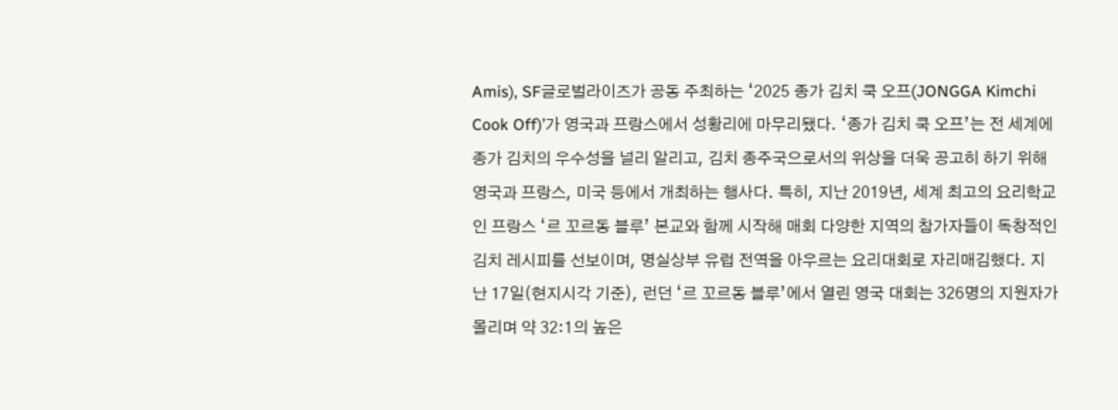Amis), SF글로벌라이즈가 공동 주최하는 ‘2025 종가 김치 쿡 오프(JONGGA Kimchi Cook Off)’가 영국과 프랑스에서 성황리에 마무리됐다. ‘종가 김치 쿡 오프’는 전 세계에 종가 김치의 우수성을 널리 알리고, 김치 종주국으로서의 위상을 더욱 공고히 하기 위해 영국과 프랑스, 미국 등에서 개최하는 행사다. 특히, 지난 2019년, 세계 최고의 요리학교인 프랑스 ‘르 꼬르동 블루’ 본교와 함께 시작해 매회 다양한 지역의 참가자들이 독창적인 김치 레시피를 선보이며, 명실상부 유럽 전역을 아우르는 요리대회로 자리매김했다. 지난 17일(현지시각 기준), 런던 ‘르 꼬르동 블루’에서 열린 영국 대회는 326명의 지원자가 몰리며 약 32:1의 높은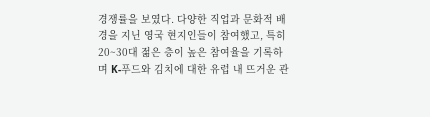경쟁률을 보였다. 다양한 직업과 문화적 배경을 지닌 영국 현지인들이 참여했고, 특히 20~30대 젊은 층이 높은 참여율을 기록하며 K-푸드와 김치에 대한 유럽 내 뜨거운 관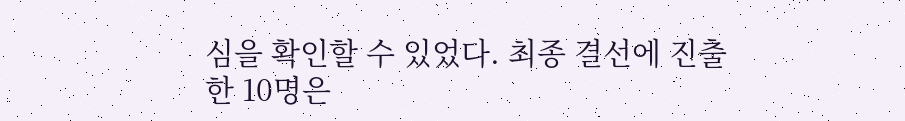심을 확인할 수 있었다. 최종 결선에 진출한 10명은